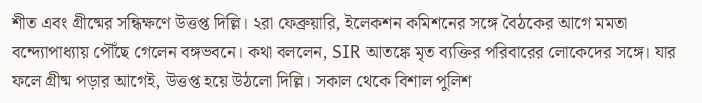শীত এবং গ্রীষ্মের সন্ধিক্ষণে উত্তপ্ত দিল্লি। ২রা ফেব্রুয়ারি, ইলেকশন কমিশনের সঙ্গে বৈঠকের আগে মমতা বন্দ্যোপাধ্যায় পৌঁছে গেলেন বঙ্গভবনে। কথা বললেন, SIR আতঙ্কে মৃত ব্যক্তির পরিবারের লোকেদের সঙ্গে। যার ফলে গ্রীষ্ম পড়ার আগেই, উত্তপ্ত হয়ে উঠলো দিল্লি। সকাল থেকে বিশাল পুলিশ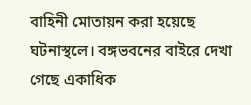বাহিনী মোতায়ন করা হয়েছে ঘটনাস্থলে। বঙ্গভবনের বাইরে দেখা গেছে একাধিক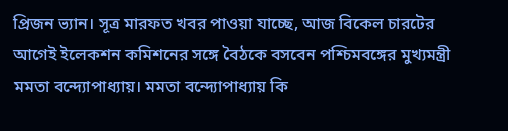প্রিজন ভ্যান। সূত্র মারফত খবর পাওয়া যাচ্ছে, আজ বিকেল চারটের আগেই ইলেকশন কমিশনের সঙ্গে বৈঠকে বসবেন পশ্চিমবঙ্গের মুখ্যমন্ত্রী মমতা বন্দ্যোপাধ্যায়। মমতা বন্দ্যোপাধ্যায় কি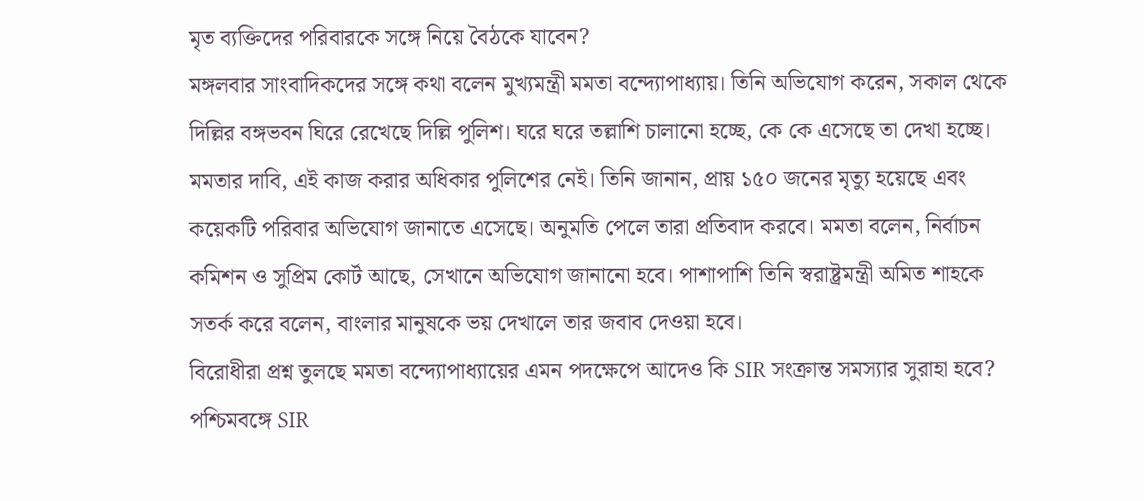মৃত ব্যক্তিদের পরিবারকে সঙ্গে নিয়ে বৈঠকে যাবেন?
মঙ্গলবার সাংবাদিকদের সঙ্গে কথা বলেন মুখ্যমন্ত্রী মমতা বন্দ্যোপাধ্যায়। তিনি অভিযোগ করেন, সকাল থেকে দিল্লির বঙ্গভবন ঘিরে রেখেছে দিল্লি পুলিশ। ঘরে ঘরে তল্লাশি চালানো হচ্ছে, কে কে এসেছে তা দেখা হচ্ছে। মমতার দাবি, এই কাজ করার অধিকার পুলিশের নেই। তিনি জানান, প্রায় ১৫০ জনের মৃত্যু হয়েছে এবং কয়েকটি পরিবার অভিযোগ জানাতে এসেছে। অনুমতি পেলে তারা প্রতিবাদ করবে। মমতা বলেন, নির্বাচন কমিশন ও সুপ্রিম কোর্ট আছে, সেখানে অভিযোগ জানানো হবে। পাশাপাশি তিনি স্বরাষ্ট্রমন্ত্রী অমিত শাহকে সতর্ক করে বলেন, বাংলার মানুষকে ভয় দেখালে তার জবাব দেওয়া হবে।
বিরোধীরা প্রশ্ন তুলছে মমতা বন্দ্যোপাধ্যায়ের এমন পদক্ষেপে আদেও কি SIR সংক্রান্ত সমস্যার সুরাহা হবে? পশ্চিমবঙ্গে SIR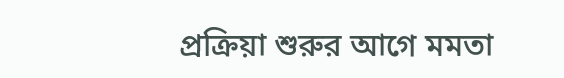প্রক্রিয়া শুরুর আগে মমতা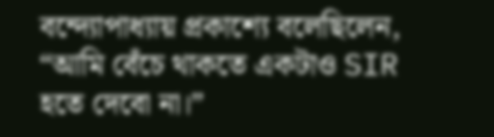বন্দ্যোপাধ্যায় প্রকাশ্যে বলেছিলেন, “আমি বেঁচে থাকতে একটাও SIR হতে দেবো না।”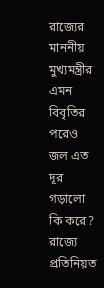রাজ্যের মাননীয় মুখ্যমন্ত্রীর এমন বিবৃতির পরেও জল এত দূর গড়ালো কি করে? রাজ্যে প্রতিনিয়ত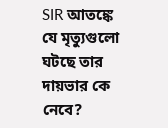SIR আতঙ্কে যে মৃত্যুগুলো ঘটছে তার দায়ভার কে নেবে?